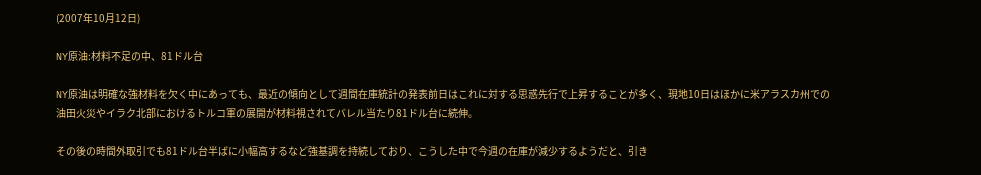(2007年10月12日)

NY原油:材料不足の中、81ドル台

NY原油は明確な強材料を欠く中にあっても、最近の傾向として週間在庫統計の発表前日はこれに対する思惑先行で上昇することが多く、現地10日はほかに米アラスカ州での油田火災やイラク北部におけるトルコ軍の展開が材料視されてバレル当たり81ドル台に続伸。

その後の時間外取引でも81ドル台半ばに小幅高するなど強基調を持続しており、こうした中で今週の在庫が減少するようだと、引き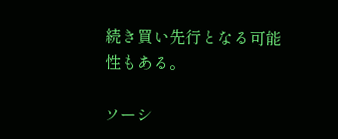続き買い先行となる可能性もある。

ソーシ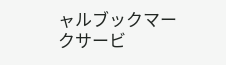ャルブックマークサービ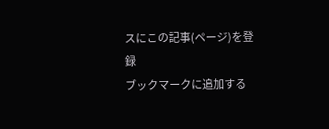スにこの記事(ページ)を登録
ブックマークに追加する